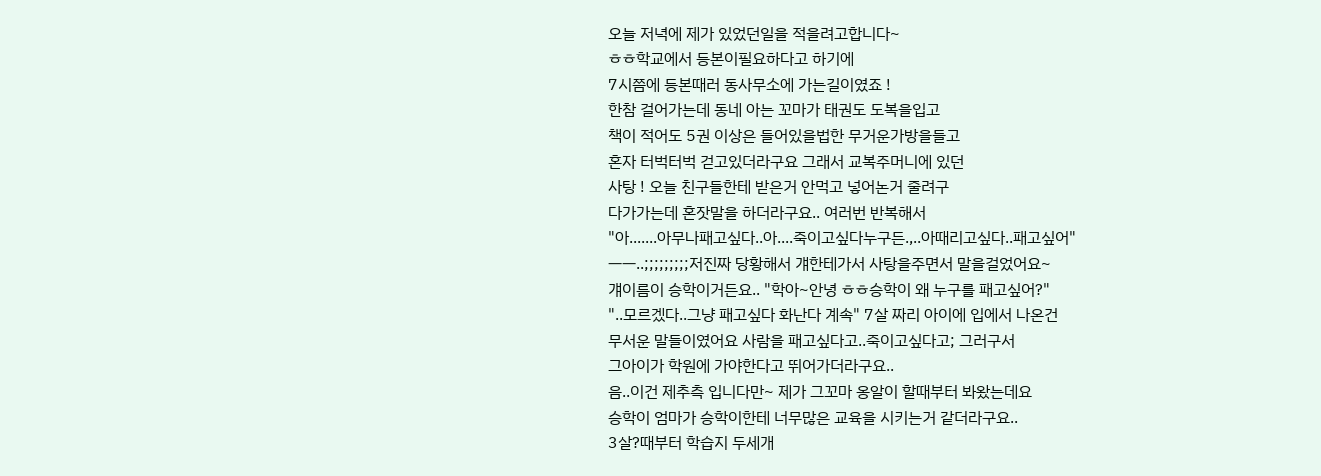오늘 저녁에 제가 있었던일을 적을려고합니다~
ㅎㅎ학교에서 등본이필요하다고 하기에
7시쯤에 등본때러 동사무소에 가는길이였죠 !
한참 걸어가는데 동네 아는 꼬마가 태권도 도복을입고
책이 적어도 5권 이상은 들어있을법한 무거운가방을들고
혼자 터벅터벅 걷고있더라구요 그래서 교복주머니에 있던
사탕 ! 오늘 친구들한테 받은거 안먹고 넣어논거 줄려구
다가가는데 혼잣말을 하더라구요.. 여러번 반복해서
"아.......아무나패고싶다..아....죽이고싶다누구든.,..아때리고싶다..패고싶어"
ㅡㅡ..;;;;;;;;;저진짜 당황해서 걔한테가서 사탕을주면서 말을걸었어요~
걔이름이 승학이거든요.. "학아~안녕 ㅎㅎ승학이 왜 누구를 패고싶어?"
"..모르겠다..그냥 패고싶다 화난다 계속" 7살 짜리 아이에 입에서 나온건
무서운 말들이였어요 사람을 패고싶다고..죽이고싶다고; 그러구서
그아이가 학원에 가야한다고 뛰어가더라구요..
음..이건 제추측 입니다만~ 제가 그꼬마 옹알이 할때부터 봐왔는데요
승학이 엄마가 승학이한테 너무많은 교육을 시키는거 같더라구요..
3살?때부터 학습지 두세개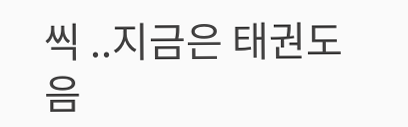씩 ..지금은 태권도 음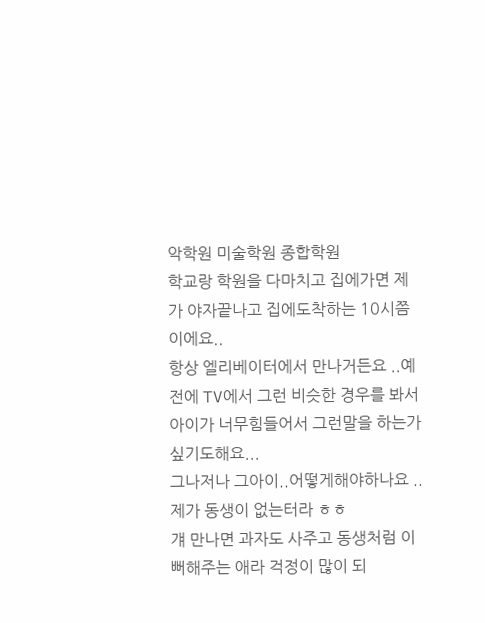악학원 미술학원 종합학원
학교랑 학원을 다마치고 집에가면 제가 야자끝나고 집에도착하는 10시쯤이에요..
항상 엘리베이터에서 만나거든요 ..예전에 TV에서 그런 비슷한 경우를 봐서
아이가 너무힘들어서 그런말을 하는가 싶기도해요...
그나저나 그아이..어떻게해야하나요 ..제가 동생이 없는터라 ㅎㅎ
걔 만나면 과자도 사주고 동생처럼 이뻐해주는 애라 걱정이 많이 되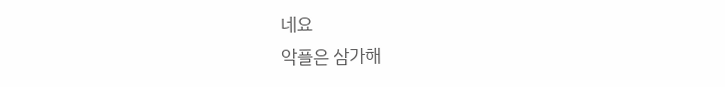네요
악플은 삼가해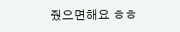줬으면해요 ㅎㅎ